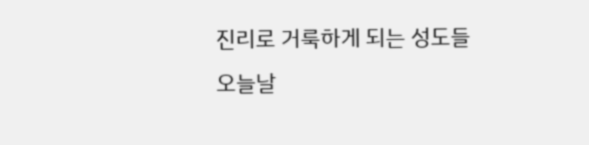진리로 거룩하게 되는 성도들
오늘날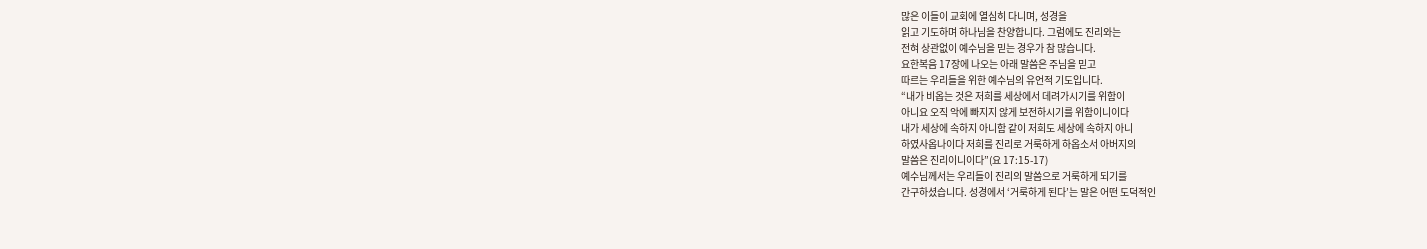많은 이들이 교회에 열심히 다니며, 성경을
읽고 기도하며 하나님을 찬양합니다. 그럼에도 진리와는
전혀 상관없이 예수님을 믿는 경우가 참 많습니다.
요한복음 17장에 나오는 아래 말씀은 주님을 믿고
따르는 우리들을 위한 예수님의 유언적 기도입니다.
“내가 비옵는 것은 저희를 세상에서 데려가시기를 위함이
아니요 오직 악에 빠지지 않게 보전하시기를 위함이니이다
내가 세상에 속하지 아니함 같이 저희도 세상에 속하지 아니
하였사옵나이다 저희를 진리로 거룩하게 하옵소서 아버지의
말씀은 진리이니이다”(요 17:15-17)
예수님께서는 우리들이 진리의 말씀으로 거룩하게 되기를
간구하셨습니다. 성경에서 ‘거룩하게 된다’는 말은 어떤 도덕적인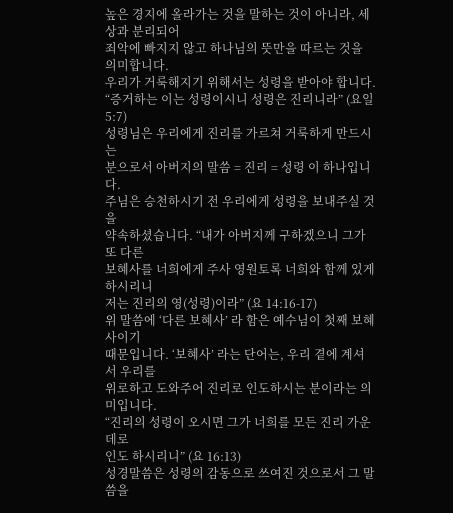높은 경지에 올라가는 것을 말하는 것이 아니라, 세상과 분리되어
죄악에 빠지지 않고 하나님의 뜻만을 따르는 것을 의미합니다.
우리가 거룩해지기 위해서는 성령을 받아야 합니다.
“증거하는 이는 성령이시니 성령은 진리니라” (요일 5:7)
성령님은 우리에게 진리를 가르쳐 거룩하게 만드시는
분으로서 아버지의 말씀 = 진리 = 성령 이 하나입니다.
주님은 승천하시기 전 우리에게 성령을 보내주실 것을
약속하셨습니다. “내가 아버지께 구하겠으니 그가 또 다른
보혜사를 너희에게 주사 영원토록 너희와 함께 있게 하시리니
저는 진리의 영(성령)이라” (요 14:16-17)
위 말씀에 ‘다른 보혜사’ 라 함은 예수님이 첫째 보혜사이기
때문입니다. ‘보혜사’ 라는 단어는, 우리 곁에 계셔서 우리를
위로하고 도와주어 진리로 인도하시는 분이라는 의미입니다.
“진리의 성령이 오시면 그가 너희를 모든 진리 가운데로
인도 하시리니” (요 16:13)
성경말씀은 성령의 감동으로 쓰여진 것으로서 그 말씀을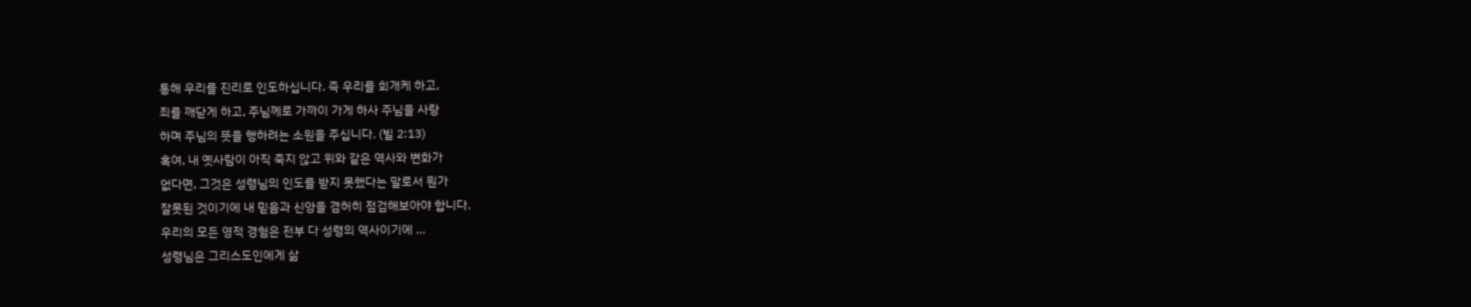통해 우리를 진리로 인도하십니다. 즉 우리를 회개케 하고,
죄를 깨닫게 하고, 주님께로 가까이 가게 하사 주님을 사랑
하며 주님의 뜻을 행하려는 소원을 주십니다. (빌 2:13)
혹여, 내 옛사람이 아직 죽지 않고 위와 같은 역사와 변화가
없다면, 그것은 성령님의 인도를 받지 못했다는 말로서 뭔가
잘못된 것이기에 내 믿음과 신앙을 겸허히 점검해보아야 합니다.
우리의 모든 영적 경험은 전부 다 성령의 역사이기에 …
성령님은 그리스도인에게 삶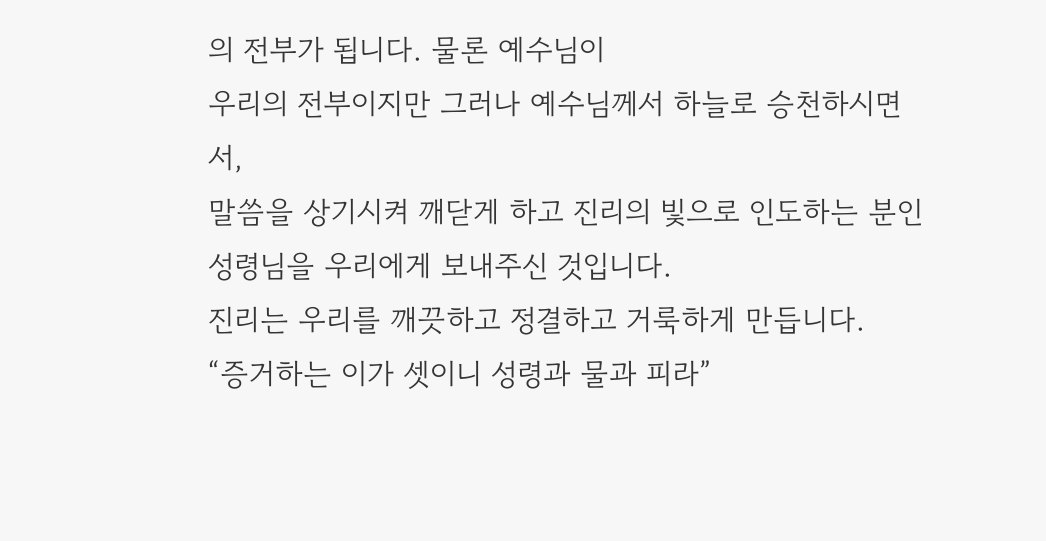의 전부가 됩니다. 물론 예수님이
우리의 전부이지만 그러나 예수님께서 하늘로 승천하시면서,
말씀을 상기시켜 깨닫게 하고 진리의 빛으로 인도하는 분인
성령님을 우리에게 보내주신 것입니다.
진리는 우리를 깨끗하고 정결하고 거룩하게 만듭니다.
“증거하는 이가 셋이니 성령과 물과 피라”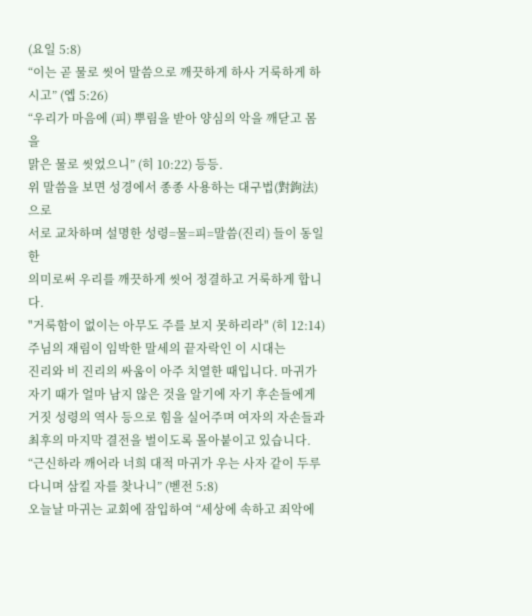(요일 5:8)
“이는 곧 물로 씻어 말씀으로 깨끗하게 하사 거룩하게 하시고” (엡 5:26)
“우리가 마음에 (피) 뿌림을 받아 양심의 악을 깨닫고 몸을
맑은 물로 씻었으니” (히 10:22) 등등.
위 말씀을 보면 성경에서 종종 사용하는 대구법(對鉤法)으로
서로 교차하며 설명한 성령=물=피=말씀(진리) 들이 동일한
의미로써 우리를 깨끗하게 씻어 정결하고 거룩하게 합니다.
"거룩함이 없이는 아무도 주를 보지 못하리라" (히 12:14)
주님의 재림이 임박한 말세의 끝자락인 이 시대는
진리와 비 진리의 싸움이 아주 치열한 때입니다. 마귀가
자기 때가 얼마 남지 않은 것을 알기에 자기 후손들에게
거짓 성령의 역사 등으로 힘을 실어주며 여자의 자손들과
최후의 마지막 결전을 벌이도록 몰아붙이고 있습니다.
“근신하라 깨어라 너희 대적 마귀가 우는 사자 같이 두루
다니며 삼킬 자를 찾나니” (벧전 5:8)
오늘날 마귀는 교회에 잠입하여 “세상에 속하고 죄악에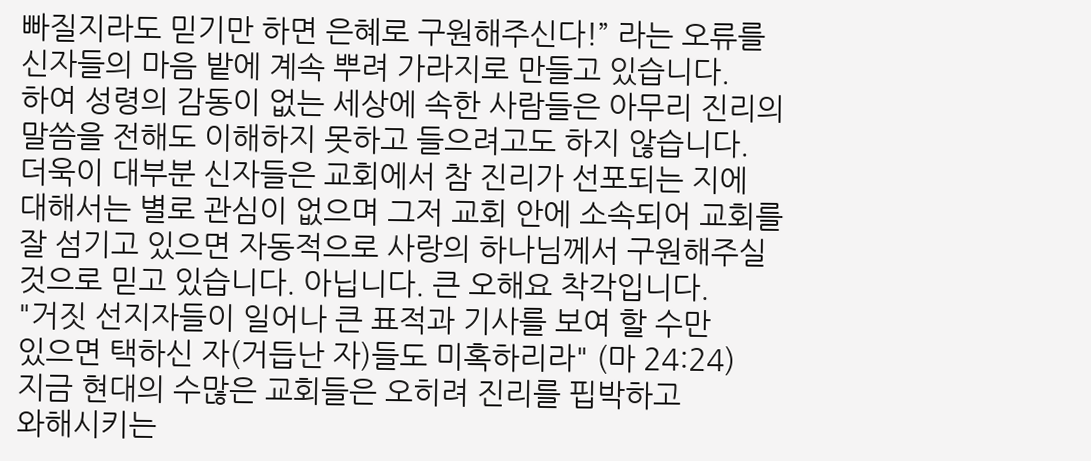빠질지라도 믿기만 하면 은혜로 구원해주신다!” 라는 오류를
신자들의 마음 밭에 계속 뿌려 가라지로 만들고 있습니다.
하여 성령의 감동이 없는 세상에 속한 사람들은 아무리 진리의
말씀을 전해도 이해하지 못하고 들으려고도 하지 않습니다.
더욱이 대부분 신자들은 교회에서 참 진리가 선포되는 지에
대해서는 별로 관심이 없으며 그저 교회 안에 소속되어 교회를
잘 섬기고 있으면 자동적으로 사랑의 하나님께서 구원해주실
것으로 믿고 있습니다. 아닙니다. 큰 오해요 착각입니다.
"거짓 선지자들이 일어나 큰 표적과 기사를 보여 할 수만
있으면 택하신 자(거듭난 자)들도 미혹하리라" (마 24:24)
지금 현대의 수많은 교회들은 오히려 진리를 핍박하고
와해시키는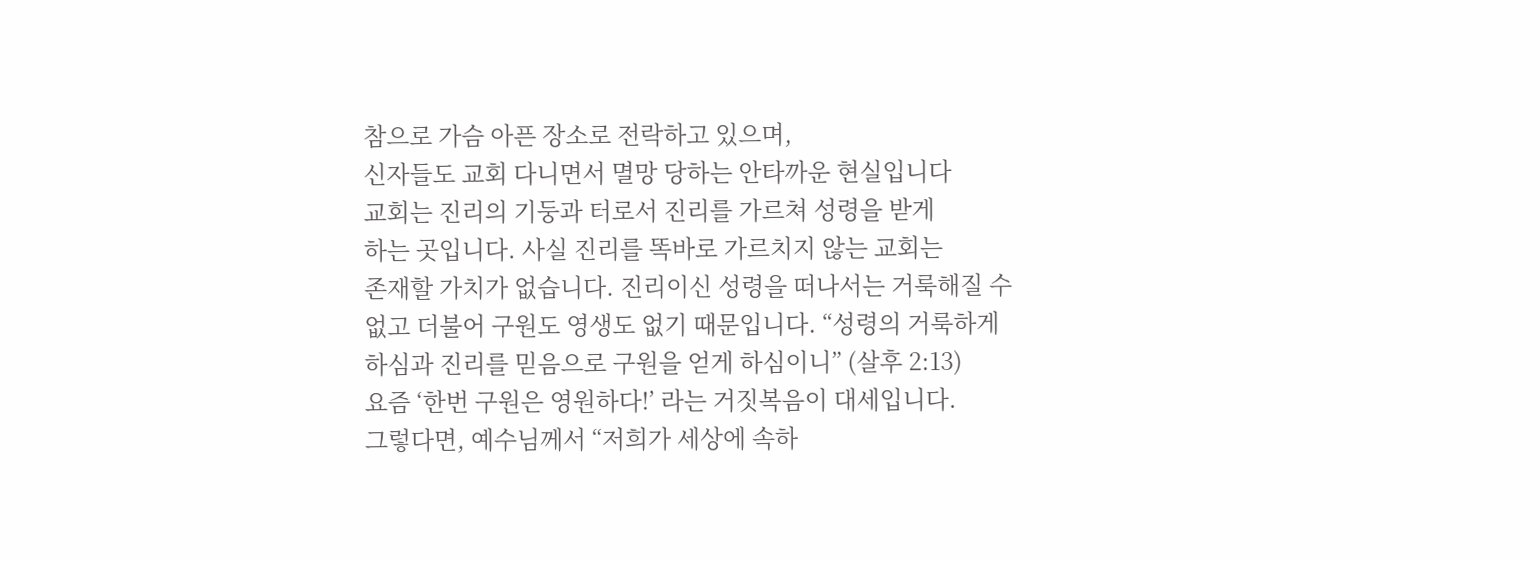참으로 가슴 아픈 장소로 전락하고 있으며,
신자들도 교회 다니면서 멸망 당하는 안타까운 현실입니다
교회는 진리의 기둥과 터로서 진리를 가르쳐 성령을 받게
하는 곳입니다. 사실 진리를 똑바로 가르치지 않는 교회는
존재할 가치가 없습니다. 진리이신 성령을 떠나서는 거룩해질 수
없고 더불어 구원도 영생도 없기 때문입니다. “성령의 거룩하게
하심과 진리를 믿음으로 구원을 얻게 하심이니” (살후 2:13)
요즘 ‘한번 구원은 영원하다!’ 라는 거짓복음이 대세입니다.
그렇다면, 예수님께서 “저희가 세상에 속하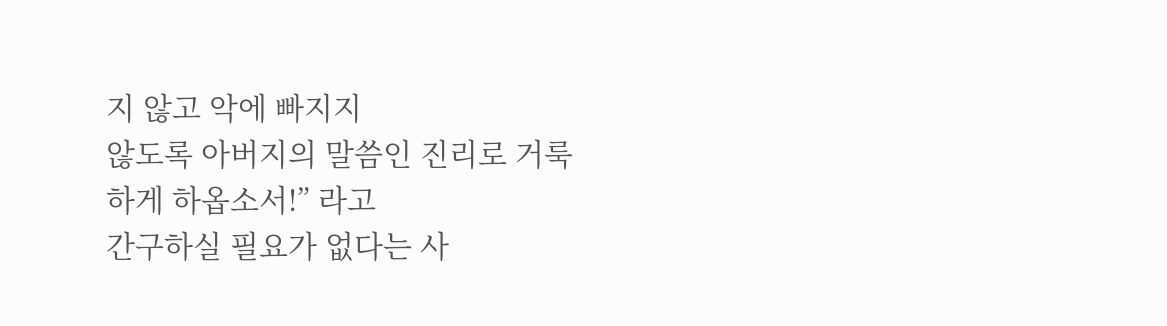지 않고 악에 빠지지
않도록 아버지의 말씀인 진리로 거룩하게 하옵소서!” 라고
간구하실 필요가 없다는 사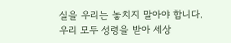실을 우리는 놓치지 말아야 합니다.
우리 모두 성령을 받아 세상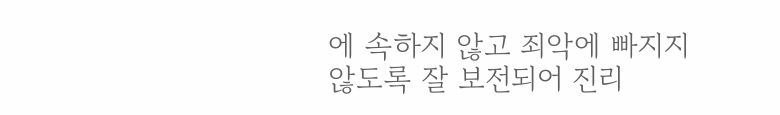에 속하지 않고 죄악에 빠지지
않도록 잘 보전되어 진리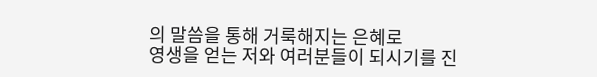의 말씀을 통해 거룩해지는 은혜로
영생을 얻는 저와 여러분들이 되시기를 진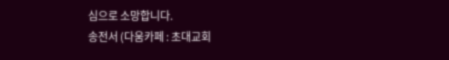심으로 소망합니다.
송전서 (다움카페 : 초대교회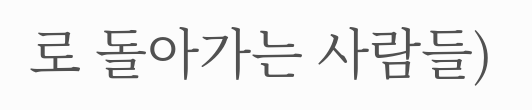로 돌아가는 사람들)